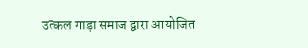उत्कल गाड़ा समाज द्वारा आयोजित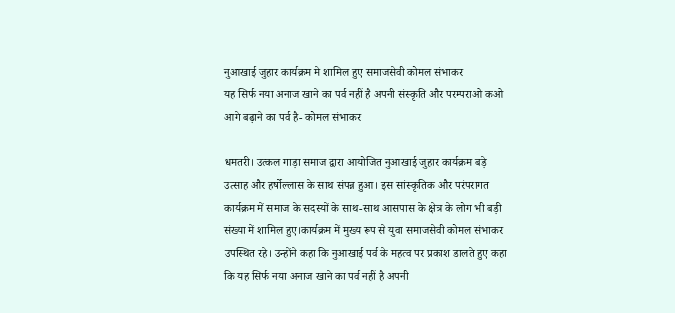नुआखाई जुहार कार्यक्रम मे शामिल हुए समाजसेवी कोमल संभाकर
यह सिर्फ नया अनाज खाने का पर्व नहीं है अपनी संस्कृति और परम्पराओ कओ आगे बढ़ाने का पर्व है- कोमल संभाकर

धमतरी। उत्कल गाड़ा समाज द्वारा आयोजित नुआखाई जुहार कार्यक्रम बड़े उत्साह और हर्षोल्लास के साथ संपन्न हुआ। इस सांस्कृतिक और परंपरागत कार्यक्रम में समाज के सदस्यों के साथ-साथ आसपास के क्षेत्र के लोग भी बड़ी संख्या में शामिल हुए।कार्यक्रम में मुख्य रूप से युवा समाजसेवी कोमल संभाकर उपस्थित रहे। उन्होंने कहा कि नुआखाई पर्व के महत्व पर प्रकाश डालते हुए कहा कि यह सिर्फ नया अनाज खाने का पर्व नहीं है अपनी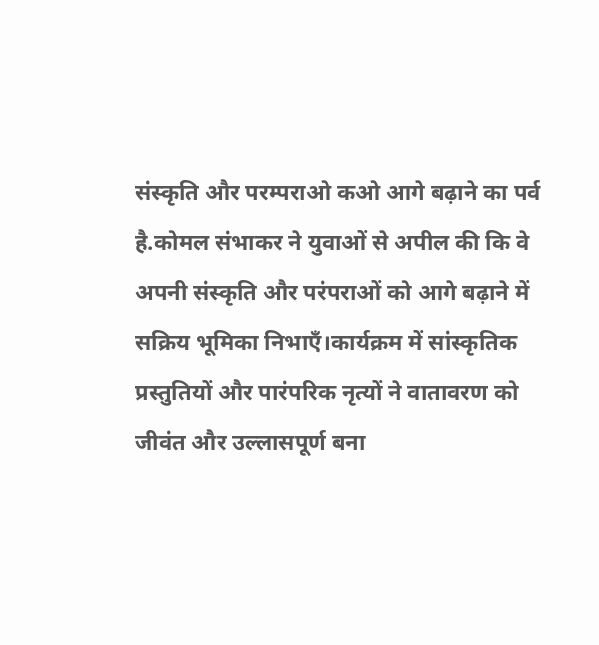संस्कृति और परम्पराओ कओ आगे बढ़ाने का पर्व है.कोमल संभाकर ने युवाओं से अपील की कि वे अपनी संस्कृति और परंपराओं को आगे बढ़ाने में सक्रिय भूमिका निभाएँ।कार्यक्रम में सांस्कृतिक प्रस्तुतियों और पारंपरिक नृत्यों ने वातावरण को जीवंत और उल्लासपूर्ण बना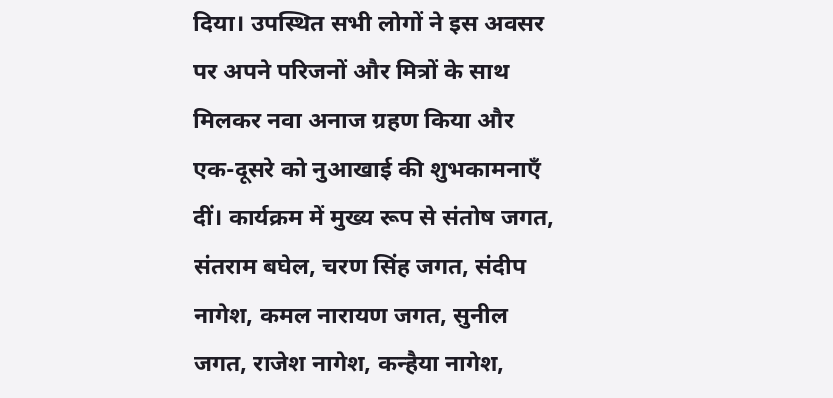दिया। उपस्थित सभी लोगों ने इस अवसर पर अपने परिजनों और मित्रों के साथ मिलकर नवा अनाज ग्रहण किया और एक-दूसरे को नुआखाई की शुभकामनाएँ दीं। कार्यक्रम में मुख्य रूप से संतोष जगत, संतराम बघेल, चरण सिंह जगत, संदीप नागेश, कमल नारायण जगत, सुनील जगत, राजेश नागेश, कन्हैया नागेश,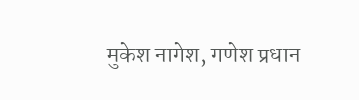मुकेश नागेश, गणेश प्रधान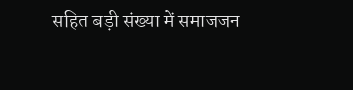सहित बड़ी संख्या में समाजजन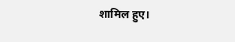शामिल हुए।